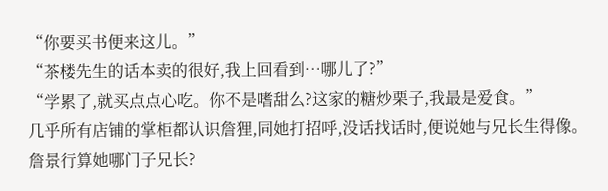“你要买书便来这儿。”
“茶楼先生的话本卖的很好,我上回看到…哪儿了?”
“学累了,就买点点心吃。你不是嗜甜么?这家的糖炒栗子,我最是爱食。”
几乎所有店铺的掌柜都认识詹狸,同她打招呼,没话找话时,便说她与兄长生得像。
詹景行算她哪门子兄长?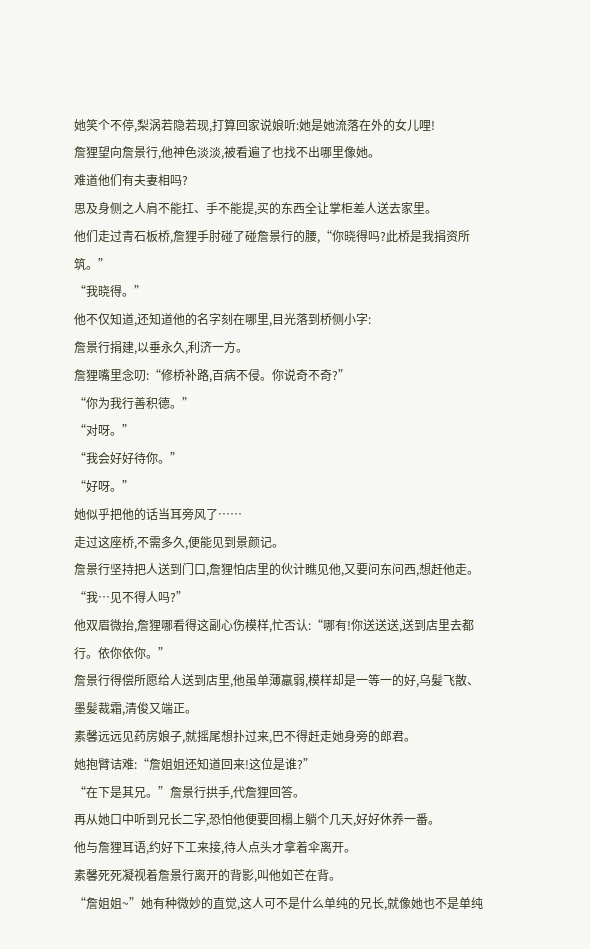她笑个不停,梨涡若隐若现,打算回家说娘听:她是她流落在外的女儿哩!
詹狸望向詹景行,他神色淡淡,被看遍了也找不出哪里像她。
难道他们有夫妻相吗?
思及身侧之人肩不能扛、手不能提,买的东西全让掌柜差人送去家里。
他们走过青石板桥,詹狸手肘碰了碰詹景行的腰,“你晓得吗?此桥是我捐资所筑。”
“我晓得。”
他不仅知道,还知道他的名字刻在哪里,目光落到桥侧小字:
詹景行捐建,以垂永久,利济一方。
詹狸嘴里念叨:“修桥补路,百病不侵。你说奇不奇?”
“你为我行善积德。”
“对呀。”
“我会好好待你。”
“好呀。”
她似乎把他的话当耳旁风了……
走过这座桥,不需多久,便能见到景颜记。
詹景行坚持把人送到门口,詹狸怕店里的伙计瞧见他,又要问东问西,想赶他走。
“我…见不得人吗?”
他双眉微抬,詹狸哪看得这副心伤模样,忙否认:“哪有!你送送送,送到店里去都行。依你依你。”
詹景行得偿所愿给人送到店里,他虽单薄羸弱,模样却是一等一的好,乌髪飞散、墨髪裁霜,清俊又端正。
素馨远远见药房娘子,就摇尾想扑过来,巴不得赶走她身旁的郎君。
她抱臂诘难:“詹姐姐还知道回来!这位是谁?”
“在下是其兄。”詹景行拱手,代詹狸回答。
再从她口中听到兄长二字,恐怕他便要回榻上躺个几天,好好休养一番。
他与詹狸耳语,约好下工来接,待人点头才拿着伞离开。
素馨死死凝视着詹景行离开的背影,叫他如芒在背。
“詹姐姐~”她有种微妙的直觉,这人可不是什么单纯的兄长,就像她也不是单纯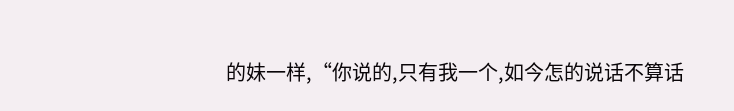的妹一样,“你说的,只有我一个,如今怎的说话不算话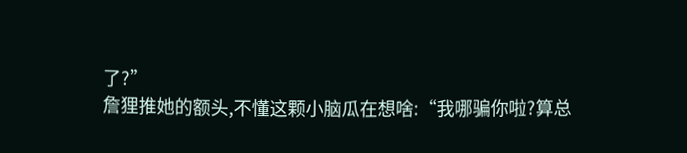了?”
詹狸推她的额头,不懂这颗小脑瓜在想啥:“我哪骗你啦?算总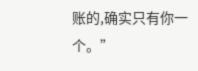账的,确实只有你一个。”